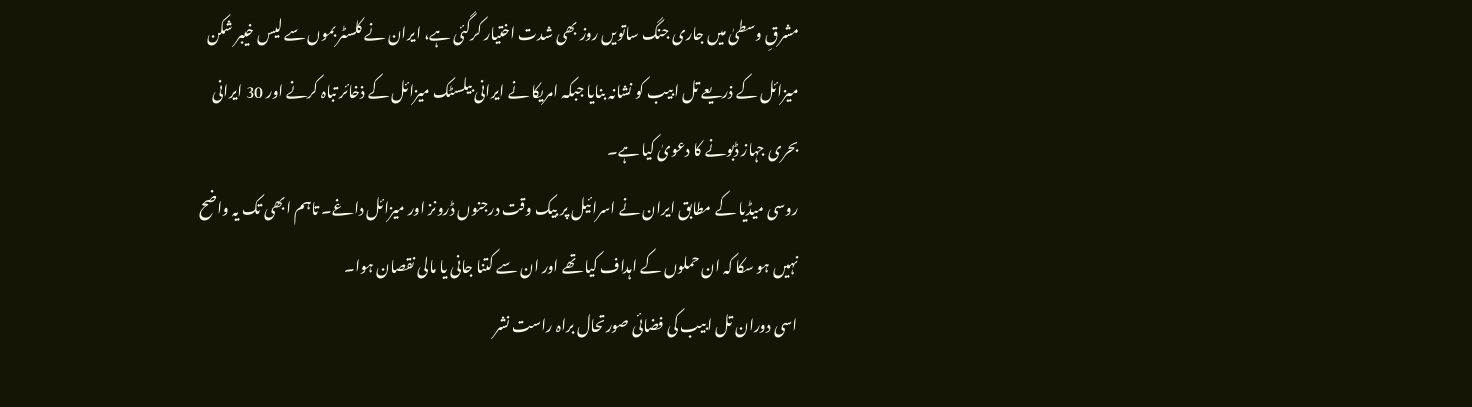مشرقِ وسطیٰ میں جاری جنگ ساتویں روز بھی شدت اختیار کرگئی ہے، ایران نے کلسٹر بموں سے لیس خیبر شکن میزائل کے ذریعے تل ابیب کو نشانہ بنایا جبکہ امریکا نے ایرانی بیلسٹک میزائل کے ذخائر تباہ کرنے اور 30 ایرانی بحری جہاز ڈبونے کا دعویٰ کیا ہے۔
روسی میڈیا کے مطابق ایران نے اسرائیل پر بیک وقت درجنوں ڈرونز اور میزائل داغے۔ تاہم ابھی تک یہ واضح نہیں ہو سکا کہ ان حملوں کے اہداف کیا تھے اور ان سے کتنا جانی یا مالی نقصان ہوا۔
اسی دوران تل ابیب کی فضائی صورتحال براہ راست نشر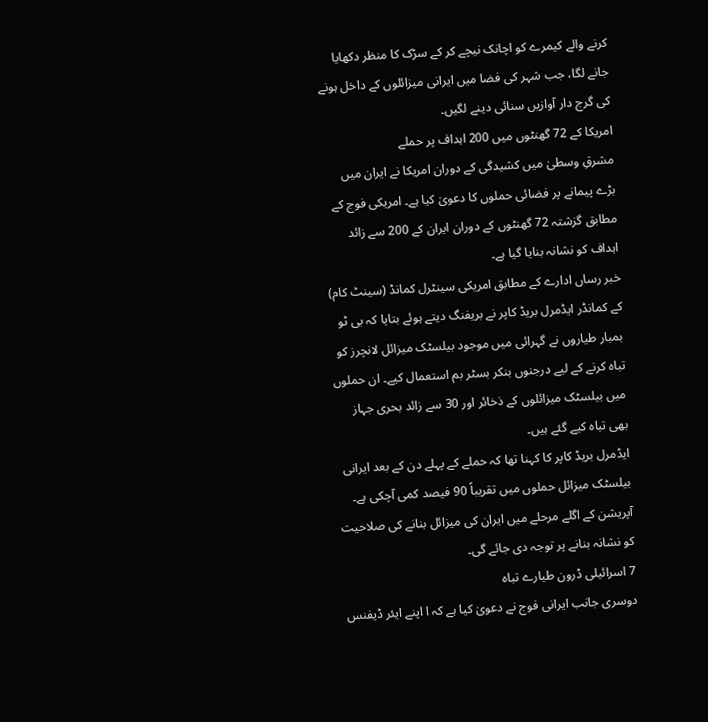کرنے والے کیمرے کو اچانک نیچے کر کے سڑک کا منظر دکھایا جانے لگا، جب شہر کی فضا میں ایرانی میزائلوں کے داخل ہونے کی گرج دار آوازیں سنائی دینے لگیں۔
امریکا کے 72 گھنٹوں میں 200 اہداف پر حملے
مشرقِ وسطیٰ میں کشیدگی کے دوران امریکا نے ایران میں بڑے پیمانے پر فضائی حملوں کا دعویٰ کیا ہے۔ امریکی فوج کے مطابق گزشتہ 72 گھنٹوں کے دوران ایران کے 200 سے زائد اہداف کو نشانہ بنایا گیا ہے۔
خبر رساں ادارے کے مطابق امریکی سینٹرل کمانڈ (سینٹ کام) کے کمانڈر ایڈمرل بریڈ کاپر نے بریفنگ دیتے ہوئے بتایا کہ بی ٹو بمبار طیاروں نے گہرائی میں موجود بیلسٹک میزائل لانچرز کو تباہ کرنے کے لیے درجنوں بنکر بسٹر بم استعمال کیے۔ ان حملوں میں بیلسٹک میزائلوں کے ذخائر اور 30 سے زائد بحری جہاز بھی تباہ کیے گئے ہیں۔
ایڈمرل بریڈ کاپر کا کہنا تھا کہ حملے کے پہلے دن کے بعد ایرانی بیلسٹک میزائل حملوں میں تقریباً 90 فیصد کمی آچکی ہے۔ آپریشن کے اگلے مرحلے میں ایران کی میزائل بنانے کی صلاحیت کو نشانہ بنانے پر توجہ دی جائے گی۔
7 اسرائیلی ڈرون طیارے تباہ
دوسری جانب ایرانی فوج نے دعویٰ کیا ہے کہ ا اپنے ایئر ڈیفنس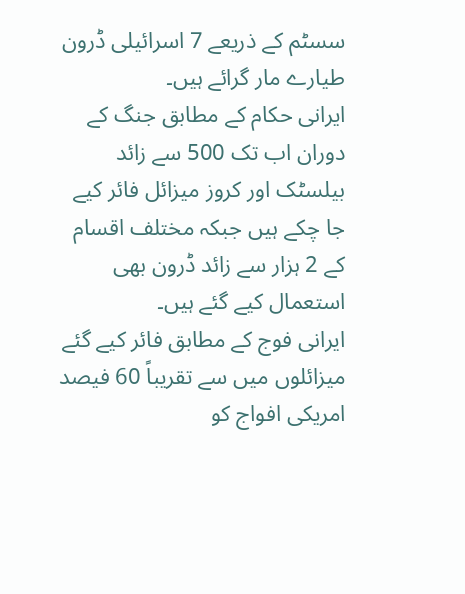سسٹم کے ذریعے 7 اسرائیلی ڈرون طیارے مار گرائے ہیں۔
ایرانی حکام کے مطابق جنگ کے دوران اب تک 500 سے زائد بیلسٹک اور کروز میزائل فائر کیے جا چکے ہیں جبکہ مختلف اقسام کے 2 ہزار سے زائد ڈرون بھی استعمال کیے گئے ہیں۔
ایرانی فوج کے مطابق فائر کیے گئے میزائلوں میں سے تقریباً 60 فیصد امریکی افواج کو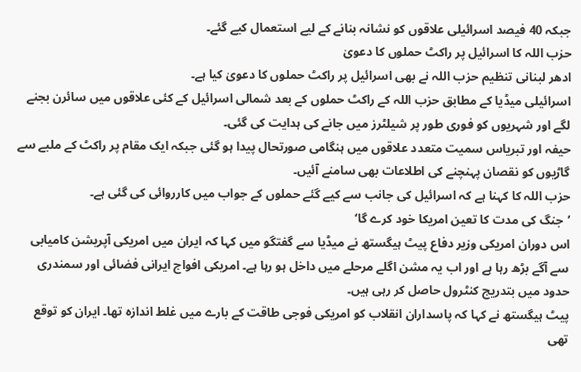جبکہ 40 فیصد اسرائیلی علاقوں کو نشانہ بنانے کے لیے استعمال کیے گئے۔
حزب اللہ کا اسرائیل پر راکٹ حملوں کا دعویٰ
ادھر لبنانی تنظیم حزب اللہ نے بھی اسرائیل پر راکٹ حملوں کا دعویٰ کیا ہے۔
اسرائیلی میڈیا کے مطابق حزب اللہ کے راکٹ حملوں کے بعد شمالی اسرائیل کے کئی علاقوں میں سائرن بجنے لگے اور شہریوں کو فوری طور پر شیلٹرز میں جانے کی ہدایت کی گئی۔
حیفہ اور تبریاس سمیت متعدد علاقوں میں ہنگامی صورتحال پیدا ہو گئی جبکہ ایک مقام پر راکٹ کے ملبے سے گاڑیوں کو نقصان پہنچنے کی اطلاعات بھی سامنے آئیں۔
حزب اللہ کا کہنا ہے کہ اسرائیل کی جانب سے کیے گئے حملوں کے جواب میں کارروائی کی گئی ہے۔
’جنگ کی مدت کا تعین امریکا خود کرے گا‘
اس دوران امریکی وزیر دفاع پیٹ ہیگستھ نے میڈیا سے گفتگو میں کہا کہ ایران میں امریکی آپریشن کامیابی سے آگے بڑھ رہا ہے اور اب یہ مشن اگلے مرحلے میں داخل ہو رہا ہے۔ امریکی افواج ایرانی فضائی اور سمندری حدود میں بتدریج کنٹرول حاصل کر رہی ہیں۔
پیٹ ہیگستھ نے کہا کہ پاسداران انقلاب کو امریکی فوجی طاقت کے بارے میں غلط اندازہ تھا۔ ایران کو توقع تھی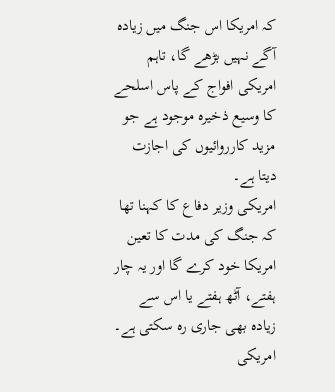کہ امریکا اس جنگ میں زیادہ آگے نہیں بڑھے گا، تاہم امریکی افواج کے پاس اسلحے کا وسیع ذخیرہ موجود ہے جو مزید کارروائیوں کی اجازت دیتا ہے۔
امریکی وزیر دفاع کا کہنا تھا کہ جنگ کی مدت کا تعین امریکا خود کرے گا اور یہ چار ہفتے، آٹھ ہفتے یا اس سے زیادہ بھی جاری رہ سکتی ہے۔
امریکی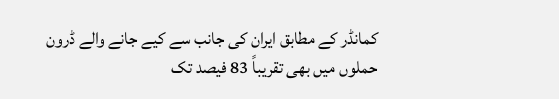کمانڈر کے مطابق ایران کی جانب سے کیے جانے والے ڈرون حملوں میں بھی تقریباً 83 فیصد تک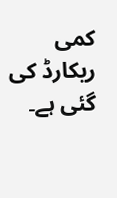کمی ریکارڈ کی گئی ہے۔